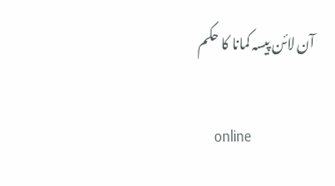آن لائن پیسہ کمانا کا حکم

    online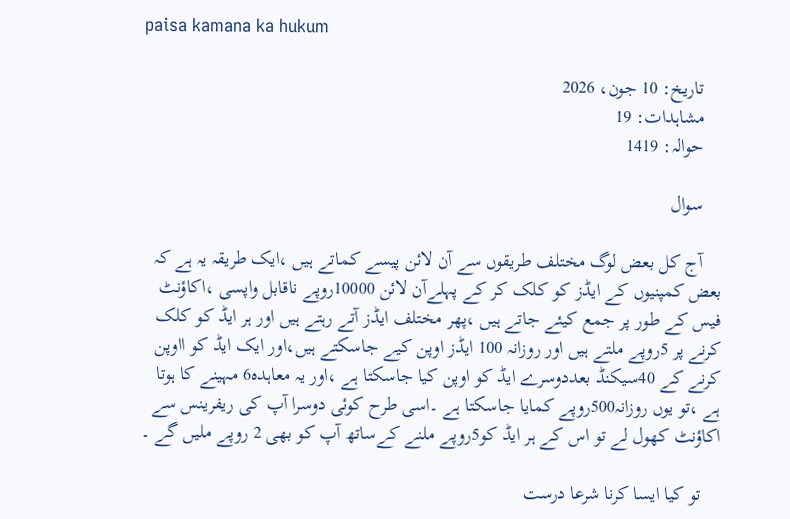paisa kamana ka hukum

    تاریخ: 10 جون، 2026
    مشاہدات: 19
    حوالہ: 1419

    سوال

    آج کل بعض لوگ مختلف طریقوں سے آن لائن پیسے کماتے ہیں ،ایک طریقہ یہ ہے کہ بعض کمپنیوں کے ایڈز کو کلک کر کے پہلےآن لائن 10000روپے ناقابل واپسی ،اکاؤنٹ فیس کے طور پر جمع کیئے جاتے ہیں ،پھر مختلف ایڈز آتے رہتے ہیں اور ہر ایڈ کو کلک کرنے پر 5روپے ملتے ہیں اور روزانہ 100 ایڈز اوپن کیے جاسکتے ہیں،اور ایک ایڈ کو ااوپن کرنے کے 40سیکنڈ بعددوسرے ایڈ کو اوپن کیا جاسکتا ہے ،اور یہ معاہدہ6 مہینے کا ہوتا ہے ،تو یوں روزانہ500روپے کمایا جاسکتا ہے ۔اسی طرح کوئی دوسرا آپ کی ریفرینس سے اکاؤنٹ کھول لے تو اس کے ہر ایڈ کو5روپے ملنے کےساتھ آپ کو بھی 2 روپے ملیں گے ۔

    تو کیا ایسا کرنا شرعا درست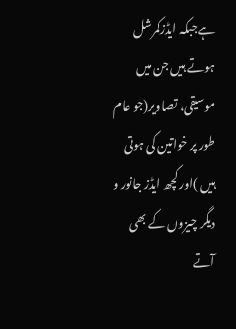ہےجبکہ ایڈزکمرشل ہوتے ہیں جن میں موسیقی، تصاویر(جو عام طور پر خواتین کی ہوتی ہیں )اور کچھ ایڈز جانور و دیگر چیزوں کے بھی آتے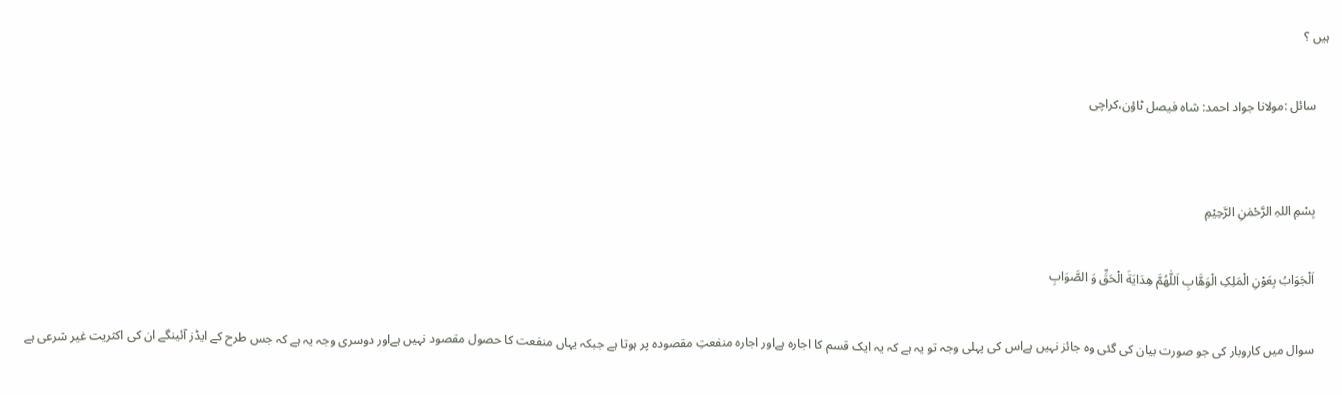ہیں ؟

    سائل :مولانا جواد احمد: شاہ فیصل ٹاؤن،کراچی


    بِسْمِ اللہِ الرَّحْمٰنِ الرَّحِيْمِ

    اَلْجَوَابُ بِعَوْنِ الْمَلِکِ الْوَھَّابِ اَللّٰھُمَّ ھِدَايَةَ الْحَقِّ وَ الصَّوَابِ

    سوال میں کاروبار کی جو صورت بیان کی گئی وہ جائز نہیں ہےاس کی پہلی وجہ تو یہ ہے کہ یہ ایک قسم کا اجارہ ہےاور اجارہ منفعتِ مقصودہ پر ہوتا ہے جبکہ یہاں منفعت کا حصول مقصود نہیں ہےاور دوسری وجہ یہ ہے کہ جس طرح کے ایڈز آئینگے ان کی اکثریت غیر شرعی ہے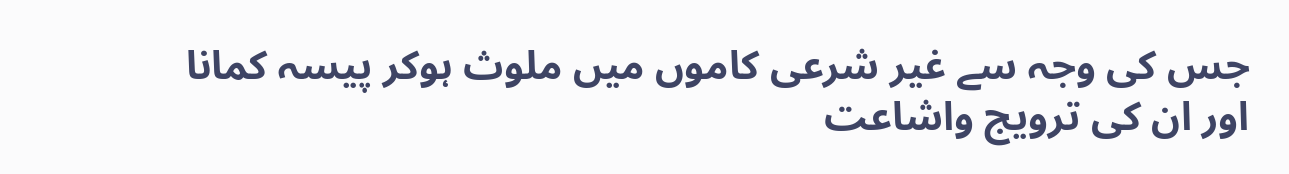جس کی وجہ سے غیر شرعی کاموں میں ملوث ہوکر پیسہ کمانا اور ان کی ترویج واشاعت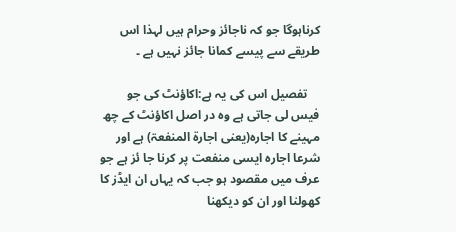کرناہوگا جو کہ ناجائز وحرام ہیں لہذا اس طریقے سے پیسے کمانا جائز نہیں ہے ۔

    تفصیل اس کی یہ ہے:اکاؤنٹ کی جو فیس لی جاتی ہے وہ در اصل اکاؤنٹ کے چھ مہینے کا اجارہ(یعنی اجارۃ المنفعۃ) ہے اور شرعا اجارہ ایسی منفعت پر کرنا جا ئز ہے جو عرف میں مقصود ہو جب کہ یہاں ان ایڈز کا کھولنا اور ان کو دیکھنا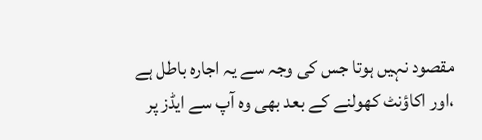مقصود نہیں ہوتا جس کی وجہ سے یہ اجارہ باطل ہے ،اور اکاؤنٹ کھولنے کے بعد بھی وہ آپ سے ایڈز پر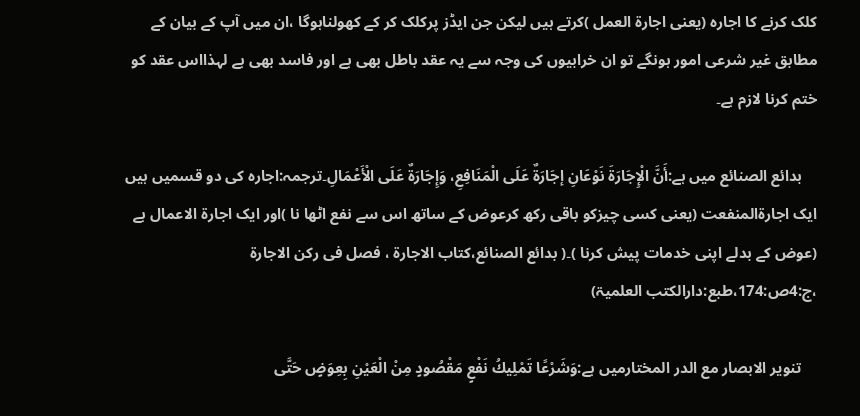کلک کرنے کا اجارہ (یعنی اجارۃ العمل )کرتے ہیں لیکن جن ایڈز پرکلک کر کے کھولناہوگا ،ان میں آپ کے بیان کے مطابق غیر شرعی امور ہونگے تو ان خرابیوں کی وجہ سے یہ عقد باطل بھی ہے اور فاسد بھی ہے لہذااس عقد کو ختم کرنا لازم ہے۔

    بدائع الصنائع میں ہے:أَنَّ الْإِجَارَةَ نَوْعَانِ إجَارَةٌ عَلَى الْمَنَافِعِ، وَإِجَارَةٌ عَلَى الْأَعْمَالِ۔ترجمہ:اجارہ کی دو قسمیں ہیں ایک اجارۃالمنفعت (یعنی کسی چیزکو باقی رکھ کرعوض کے ساتھ اس سے نفع اٹھا نا )اور ایک اجارۃ الاعمال ہے (عوض کے بدلے اپنی خدمات پیش کرنا )۔( بدائع الصنائع،کتاب الاجارۃ ، فصل فی رکن الاجارۃ ،ج:4ص:174،طبع:دارالکتب العلمیۃ)

    تنویر الابصار مع الدر المختارمیں ہے:وَشَرْعًا تَمْلِيكُ نَفْعٍ مَقْصُودٍ مِنْ الْعَيْنِ بِعِوَضٍ حَتَّى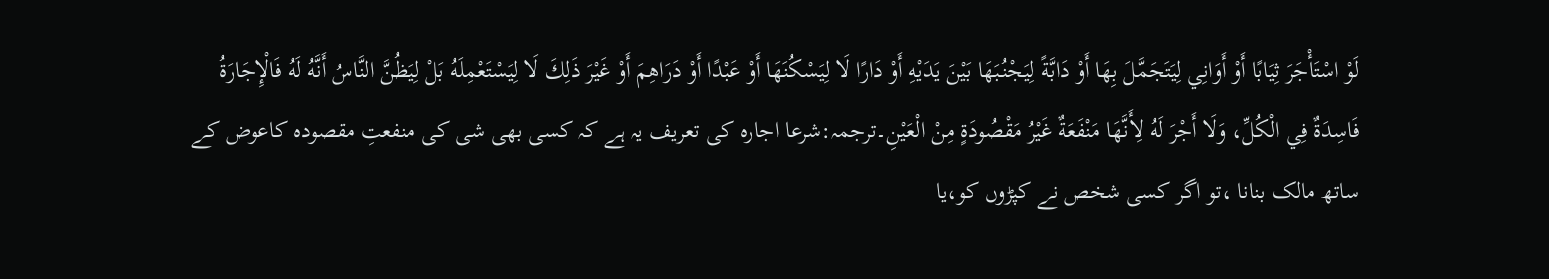لَوْ اسْتَأْجَرَ ثِيَابًا أَوْ أَوَانِي لِيَتَجَمَّلَ بِهَا أَوْ دَابَّةً لِيَجْنُبَهَا بَيْنَ يَدَيْهِ أَوْ دَارًا لَا لِيَسْكُنَهَا أَوْ عَبْدًا أَوْ دَرَاهِمَ أَوْ غَيْرَ ذَلِكَ لَا لِيَسْتَعْمِلَهُ بَلْ لِيَظُنَّ النَّاسُ أَنَّهُ لَهُ فَالْإِجَارَةُ فَاسِدَةٌ فِي الْكُلِّ، وَلَا أَجْرَ لَهُ لِأَنَّهَا مَنْفَعَةٌ غَيْرُ مَقْصُودَةٍ مِنْ الْعَيْنِ۔ترجمہ:شرعا اجارہ کی تعریف یہ ہے کہ کسی بھی شی کی منفعتِ مقصودہ کاعوض کے ساتھ مالک بنانا ،تو اگر کسی شخص نے کپڑوں کو،یا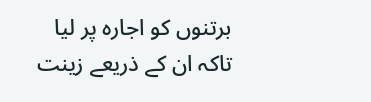برتنوں کو اجارہ پر لیا تاکہ ان کے ذریعے زینت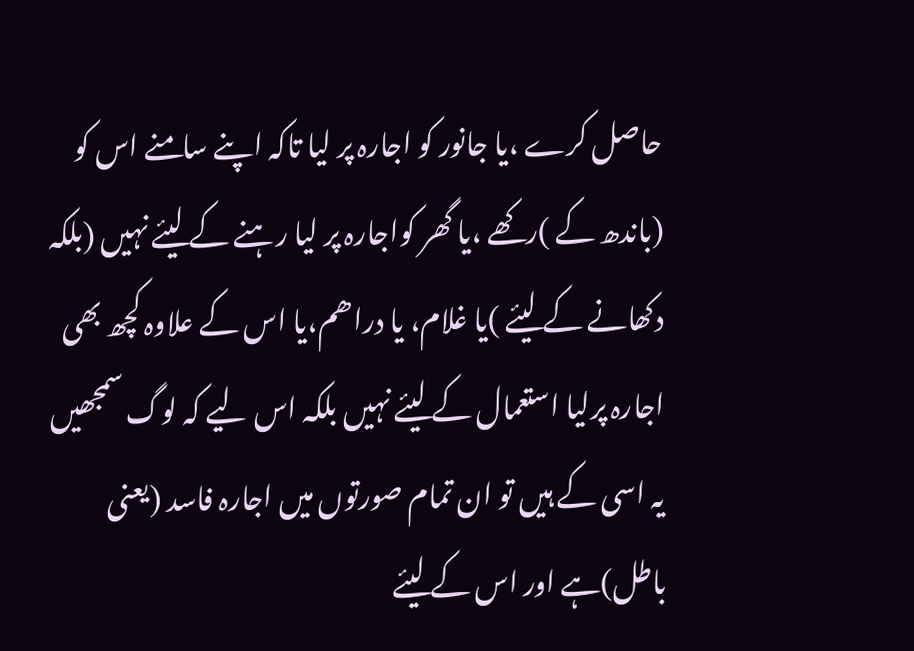حاصل کرے ،یا جانور کو اجارہ پر لیا تاکہ اپنے سامنے اس کو (باندھ کے )رکھے ،یا گھر کواجارہ پر لیا رہنے کے لیئے نہیں (بلکہ دکھانے کے لیئے )یا غلام، یا دراھم،یا اس کے علاوہ کچھ بھی اجارہ پرلیا استعمال کے لیئے نہیں بلکہ اس لیے کہ لوگ سمجھیں یہ اسی کے ہیں تو ان تمام صورتوں میں اجارہ فاسد (یعنی باطل)ہے اور اس کے لیئے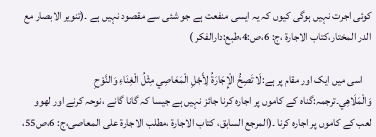کوئی اجرت نہیں ہوگی کیوں کہ یہ ایسی منفعت ہے جو شئی سے مقصود نہیں ہے ۔(تنویر الابصار مع الدر المختار،کتاب الاجارۃ ،ج: 6،ص:4،طبع:دارالفکر )

    اسی میں ایک اور مقام پر ہے:لَا تَصِحُّ الْإِجَارَةُ لِأَجْلِ الْمَعَاصِي مِثْلُ الْغِنَاءِ وَالنَّوْحِ وَالْمَلَاهِي۔ترجمہ:گناہ کے کاموں پر اجارہ کرنا جائز نہیں ہے جیسا کہ گانا گانے ،نوحہ کرنے اور لھوو لعب کے کاموں پر اجارہ کرنا ۔(المرجع السابق، کتاب الاجارۃ ،مطلب الاجارۃ علی المعاصی،ج: 6،ص55،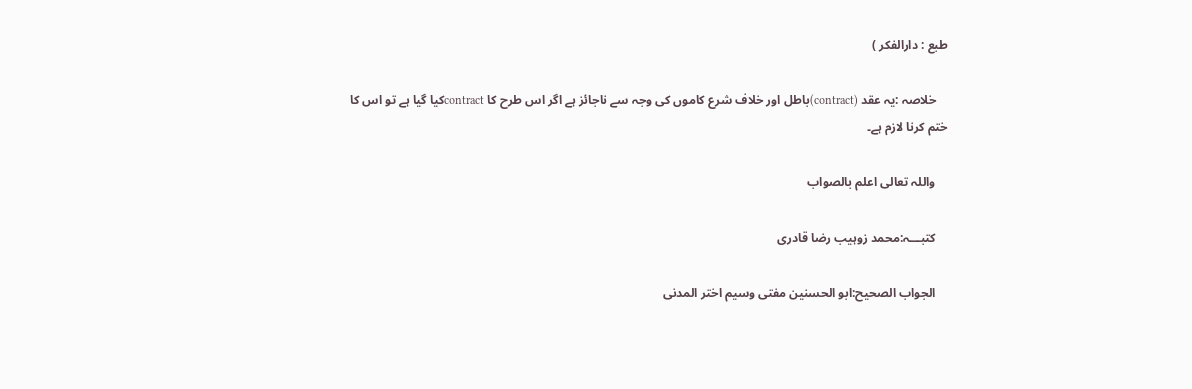طبع : دارالفکر )

    خلاصہ :یہ عقد (contract)باطل اور خلاف شرع کاموں کی وجہ سے ناجائز ہے اگر اس طرح کا contractکیا گیا ہے تو اس کا ختم کرنا لازم ہے۔

    واللہ تعالی اعلم بالصواب

    کتبـــہ:محمد زوہیب رضا قادری

    الجواب الصحیح:ابو الحسنین مفتی وسیم اختر المدنی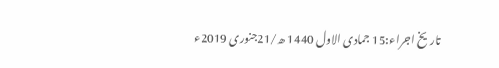تاریخ اجراء:15 جمادی الاول 1440 ھ/21جنوری 2019ء